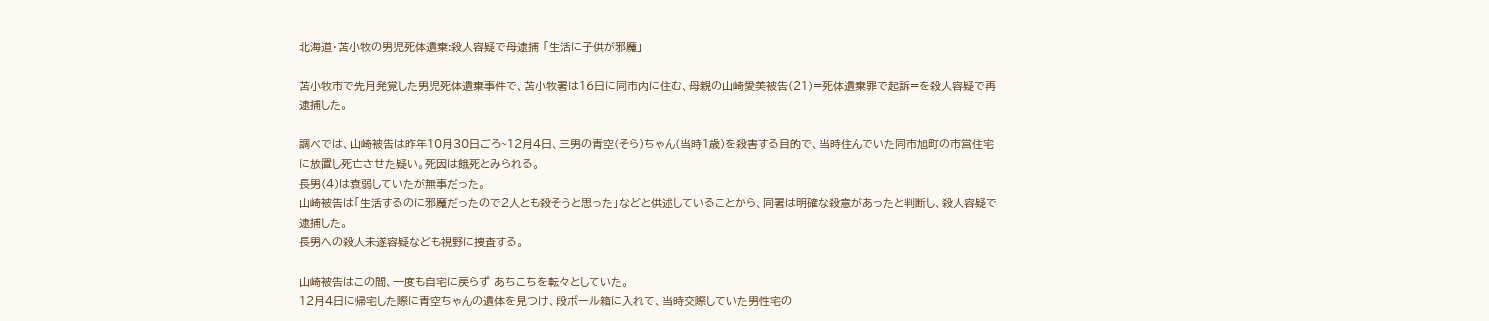北海道・苫小牧の男児死体遺棄:殺人容疑で母逮捕 「生活に子供が邪魔」

苫小牧市で先月発覚した男児死体遺棄事件で、苫小牧署は16日に同市内に住む、母親の山崎愛美被告(21)=死体遺棄罪で起訴=を殺人容疑で再逮捕した。

調べでは、山崎被告は昨年10月30日ごろ~12月4日、三男の青空(そら)ちゃん(当時1歳)を殺害する目的で、当時住んでいた同市旭町の市営住宅に放置し死亡させた疑い。死因は餓死とみられる。
長男(4)は衰弱していたが無事だった。
山崎被告は「生活するのに邪魔だったので2人とも殺そうと思った」などと供述していることから、同署は明確な殺意があったと判断し、殺人容疑で逮捕した。
長男への殺人未遂容疑なども視野に捜査する。

山崎被告はこの間、一度も自宅に戻らず あちこちを転々としていた。
12月4日に帰宅した際に青空ちゃんの遺体を見つけ、段ボール箱に入れて、当時交際していた男性宅の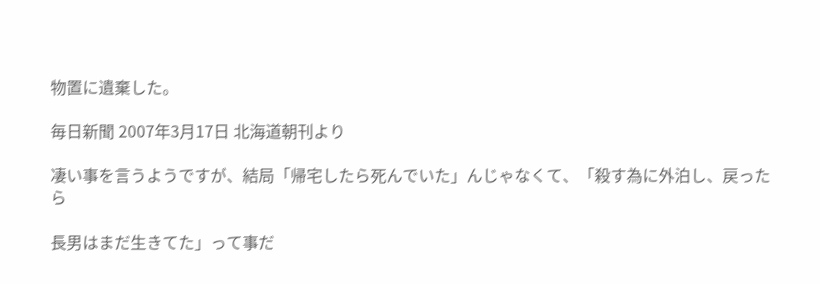物置に遺棄した。

毎日新聞 2007年3月17日 北海道朝刊より

凄い事を言うようですが、結局「帰宅したら死んでいた」んじゃなくて、「殺す為に外泊し、戻ったら

長男はまだ生きてた」って事だ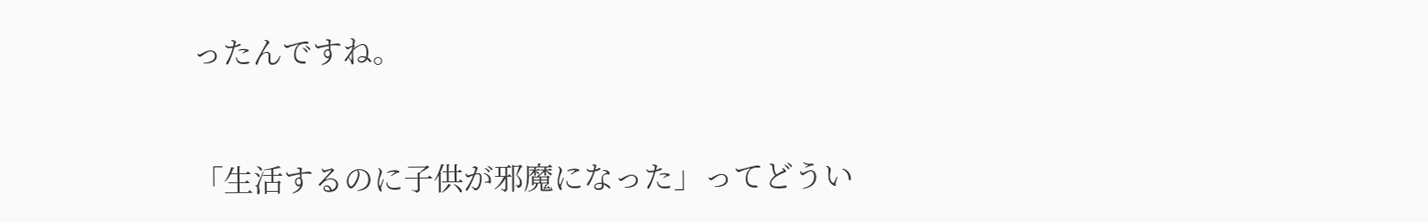ったんですね。


「生活するのに子供が邪魔になった」ってどうい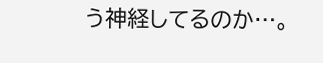う神経してるのか…。